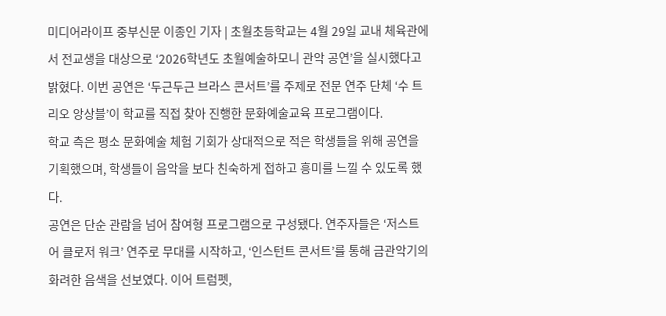미디어라이프 중부신문 이종인 기자 | 초월초등학교는 4월 29일 교내 체육관에서 전교생을 대상으로 ‘2026학년도 초월예술하모니 관악 공연’을 실시했다고 밝혔다. 이번 공연은 ‘두근두근 브라스 콘서트’를 주제로 전문 연주 단체 ‘수 트리오 앙상블’이 학교를 직접 찾아 진행한 문화예술교육 프로그램이다.
학교 측은 평소 문화예술 체험 기회가 상대적으로 적은 학생들을 위해 공연을 기획했으며, 학생들이 음악을 보다 친숙하게 접하고 흥미를 느낄 수 있도록 했다.
공연은 단순 관람을 넘어 참여형 프로그램으로 구성됐다. 연주자들은 ‘저스트 어 클로저 워크’ 연주로 무대를 시작하고, ‘인스턴트 콘서트’를 통해 금관악기의 화려한 음색을 선보였다. 이어 트럼펫,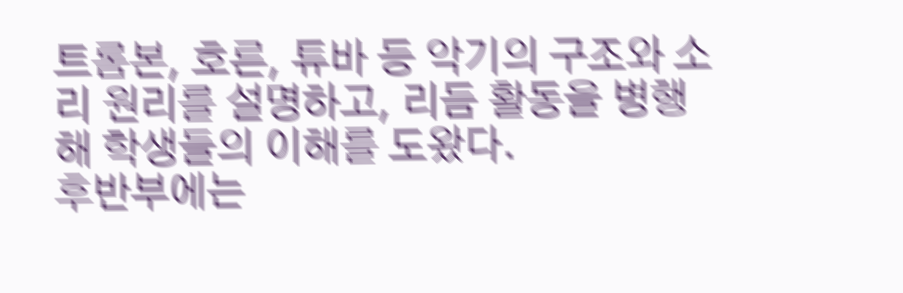트롬본, 호른, 튜바 등 악기의 구조와 소리 원리를 설명하고, 리듬 활동을 병행해 학생들의 이해를 도왔다.
후반부에는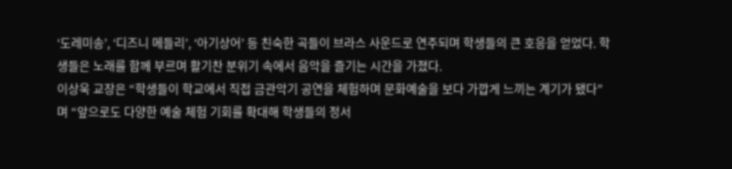‘도레미송’, ‘디즈니 메들리’, ‘아기상어’ 등 친숙한 곡들이 브라스 사운드로 연주되며 학생들의 큰 호응을 얻었다. 학생들은 노래를 함께 부르며 활기찬 분위기 속에서 음악을 즐기는 시간을 가졌다.
이상욱 교장은 “학생들이 학교에서 직접 금관악기 공연을 체험하며 문화예술을 보다 가깝게 느끼는 계기가 됐다”며 “앞으로도 다양한 예술 체험 기회를 확대해 학생들의 정서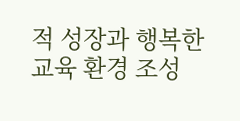적 성장과 행복한 교육 환경 조성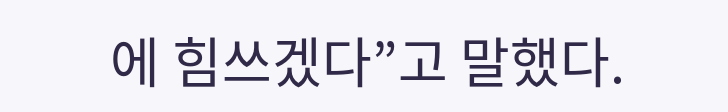에 힘쓰겠다”고 말했다.